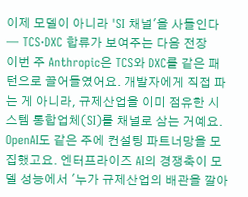이제 모델이 아니라 'SI 채널'을 사들인다 — TCS·DXC 합류가 보여주는 다음 전장
이번 주 Anthropic은 TCS와 DXC를 같은 패턴으로 끌어들였어요. 개발자에게 직접 파는 게 아니라, 규제산업을 이미 점유한 시스템 통합업체(SI)를 채널로 삼는 거예요. OpenAI도 같은 주에 컨설팅 파트너망을 모집했고요. 엔터프라이즈 AI의 경쟁축이 모델 성능에서 '누가 규제산업의 배관을 깔아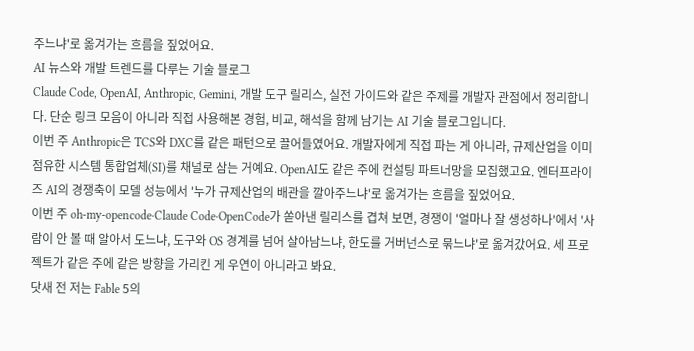주느냐'로 옮겨가는 흐름을 짚었어요.
AI 뉴스와 개발 트렌드를 다루는 기술 블로그
Claude Code, OpenAI, Anthropic, Gemini, 개발 도구 릴리스, 실전 가이드와 같은 주제를 개발자 관점에서 정리합니다. 단순 링크 모음이 아니라 직접 사용해본 경험, 비교, 해석을 함께 남기는 AI 기술 블로그입니다.
이번 주 Anthropic은 TCS와 DXC를 같은 패턴으로 끌어들였어요. 개발자에게 직접 파는 게 아니라, 규제산업을 이미 점유한 시스템 통합업체(SI)를 채널로 삼는 거예요. OpenAI도 같은 주에 컨설팅 파트너망을 모집했고요. 엔터프라이즈 AI의 경쟁축이 모델 성능에서 '누가 규제산업의 배관을 깔아주느냐'로 옮겨가는 흐름을 짚었어요.
이번 주 oh-my-opencode·Claude Code·OpenCode가 쏟아낸 릴리스를 겹쳐 보면, 경쟁이 '얼마나 잘 생성하나'에서 '사람이 안 볼 때 알아서 도느냐, 도구와 OS 경계를 넘어 살아남느냐, 한도를 거버넌스로 묶느냐'로 옮겨갔어요. 세 프로젝트가 같은 주에 같은 방향을 가리킨 게 우연이 아니라고 봐요.
닷새 전 저는 Fable 5의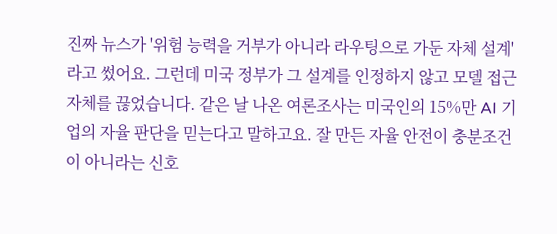진짜 뉴스가 '위험 능력을 거부가 아니라 라우팅으로 가둔 자체 설계'라고 썼어요. 그런데 미국 정부가 그 설계를 인정하지 않고 모델 접근 자체를 끊었습니다. 같은 날 나온 여론조사는 미국인의 15%만 AI 기업의 자율 판단을 믿는다고 말하고요. 잘 만든 자율 안전이 충분조건이 아니라는 신호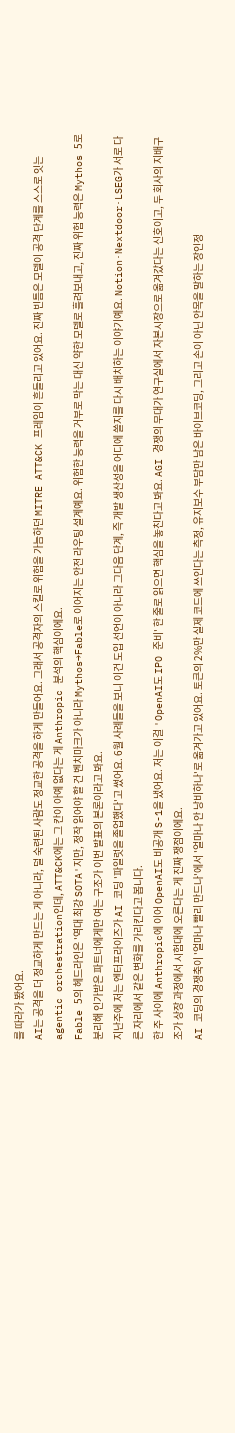를 따라가 봤어요.
AI는 공격을 더 정교하게 만드는 게 아니라, 덜 숙련된 사람도 정교한 공격을 하게 만들어요. 그래서 공격자의 스킬로 위험을 가늠하던 MITRE ATT&CK 프레임이 흔들리고 있어요. 진짜 빈틈은 모델이 공격 단계를 스스로 잇는 agentic orchestration인데, ATT&CK에는 그 칸이 아예 없다는 게 Anthropic 분석의 핵심이에요.
Fable 5의 헤드라인은 '역대 최강 SOTA'지만, 정작 읽어야 할 건 벤치마크가 아니라 Mythos→Fable로 이어지는 안전 라우팅 설계예요. 위험한 능력을 거부로 막는 대신 약한 모델로 흘려보내고, 진짜 위험 능력은 Mythos 5로 분리해 인가받은 파트너에게만 여는 구조가 이번 발표의 본론이라고 봐요.
지난주에 저는 엔터프라이즈가 AI 코딩 '파일럿을 졸업했다'고 썼어요. 6월 사례들을 보니 이건 도입 선언이 아니라 그다음 단계, 즉 개발 생산성을 어디에 쓸지를 다시 배치하는 이야기예요. Notion·Nextdoor·LSEG가 서로 다른 자리에서 같은 변화를 가리킨다고 봅니다.
한 주 사이에 Anthropic에 이어 OpenAI도 비공개 S-1을 냈어요. 저는 이걸 'OpenAI도 IPO 준비' 한 줄로 읽으면 핵심을 놓친다고 봐요. AGI 경쟁의 무대가 연구실에서 자본시장으로 옮겨갔다는 신호이고, 두 회사의 지배구조가 상장 과정에서 시험대에 오른다는 게 진짜 쟁점이에요.
AI 코딩의 경쟁축이 '얼마나 빨리 만드나'에서 '얼마나 안 낭비하나'로 옮겨가고 있어요. 토큰의 2%만 실제 코드에 쓰인다는 측정, 유지보수 부담만 남은 바이브코딩, 그리고 손이 아닌 안목을 말하는 장인정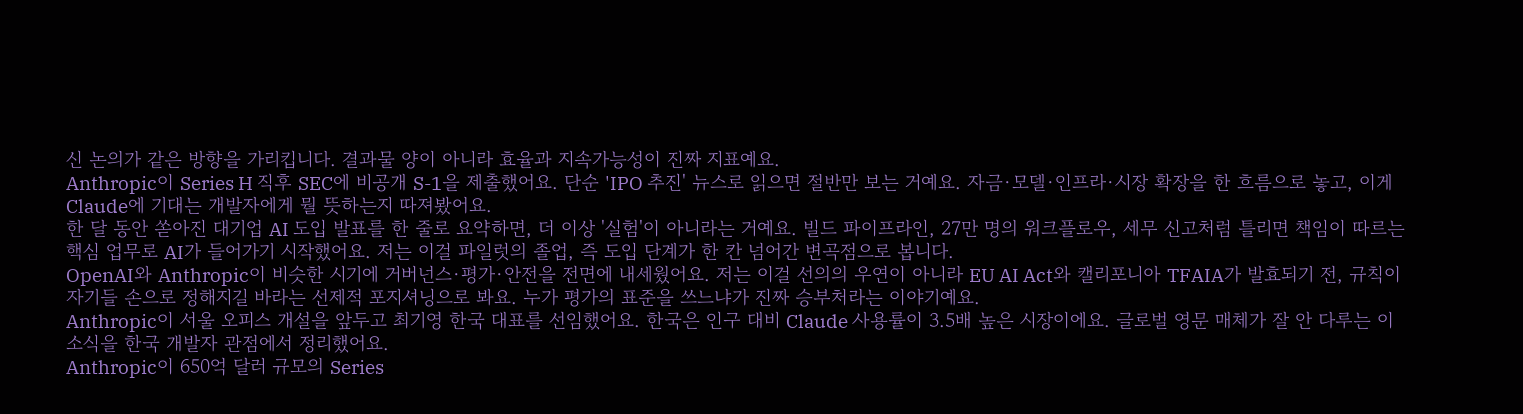신 논의가 같은 방향을 가리킵니다. 결과물 양이 아니라 효율과 지속가능성이 진짜 지표예요.
Anthropic이 Series H 직후 SEC에 비공개 S-1을 제출했어요. 단순 'IPO 추진' 뉴스로 읽으면 절반만 보는 거예요. 자금·모델·인프라·시장 확장을 한 흐름으로 놓고, 이게 Claude에 기대는 개발자에게 뭘 뜻하는지 따져봤어요.
한 달 동안 쏟아진 대기업 AI 도입 발표를 한 줄로 요약하면, 더 이상 '실험'이 아니라는 거예요. 빌드 파이프라인, 27만 명의 워크플로우, 세무 신고처럼 틀리면 책임이 따르는 핵심 업무로 AI가 들어가기 시작했어요. 저는 이걸 파일럿의 졸업, 즉 도입 단계가 한 칸 넘어간 변곡점으로 봅니다.
OpenAI와 Anthropic이 비슷한 시기에 거버넌스·평가·안전을 전면에 내세웠어요. 저는 이걸 선의의 우연이 아니라 EU AI Act와 캘리포니아 TFAIA가 발효되기 전, 규칙이 자기들 손으로 정해지길 바라는 선제적 포지셔닝으로 봐요. 누가 평가의 표준을 쓰느냐가 진짜 승부처라는 이야기예요.
Anthropic이 서울 오피스 개설을 앞두고 최기영 한국 대표를 선임했어요. 한국은 인구 대비 Claude 사용률이 3.5배 높은 시장이에요. 글로벌 영문 매체가 잘 안 다루는 이 소식을 한국 개발자 관점에서 정리했어요.
Anthropic이 650억 달러 규모의 Series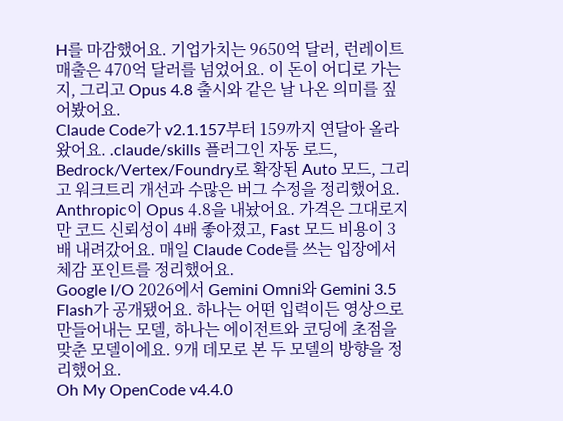H를 마감했어요. 기업가치는 9650억 달러, 런레이트 매출은 470억 달러를 넘었어요. 이 돈이 어디로 가는지, 그리고 Opus 4.8 출시와 같은 날 나온 의미를 짚어봤어요.
Claude Code가 v2.1.157부터 159까지 연달아 올라왔어요. .claude/skills 플러그인 자동 로드, Bedrock/Vertex/Foundry로 확장된 Auto 모드, 그리고 워크트리 개선과 수많은 버그 수정을 정리했어요.
Anthropic이 Opus 4.8을 내놨어요. 가격은 그대로지만 코드 신뢰성이 4배 좋아졌고, Fast 모드 비용이 3배 내려갔어요. 매일 Claude Code를 쓰는 입장에서 체감 포인트를 정리했어요.
Google I/O 2026에서 Gemini Omni와 Gemini 3.5 Flash가 공개됐어요. 하나는 어떤 입력이든 영상으로 만들어내는 모델, 하나는 에이전트와 코딩에 초점을 맞춘 모델이에요. 9개 데모로 본 두 모델의 방향을 정리했어요.
Oh My OpenCode v4.4.0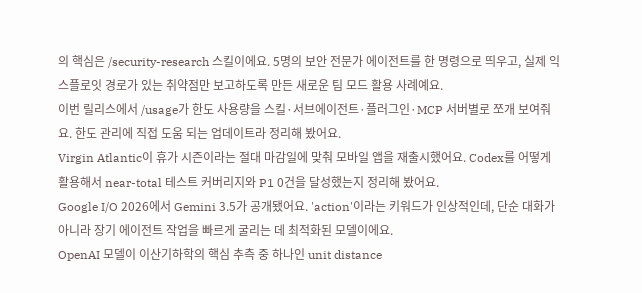의 핵심은 /security-research 스킬이에요. 5명의 보안 전문가 에이전트를 한 명령으로 띄우고, 실제 익스플로잇 경로가 있는 취약점만 보고하도록 만든 새로운 팀 모드 활용 사례예요.
이번 릴리스에서 /usage가 한도 사용량을 스킬·서브에이전트·플러그인·MCP 서버별로 쪼개 보여줘요. 한도 관리에 직접 도움 되는 업데이트라 정리해 봤어요.
Virgin Atlantic이 휴가 시즌이라는 절대 마감일에 맞춰 모바일 앱을 재출시했어요. Codex를 어떻게 활용해서 near-total 테스트 커버리지와 P1 0건을 달성했는지 정리해 봤어요.
Google I/O 2026에서 Gemini 3.5가 공개됐어요. 'action'이라는 키워드가 인상적인데, 단순 대화가 아니라 장기 에이전트 작업을 빠르게 굴리는 데 최적화된 모델이에요.
OpenAI 모델이 이산기하학의 핵심 추측 중 하나인 unit distance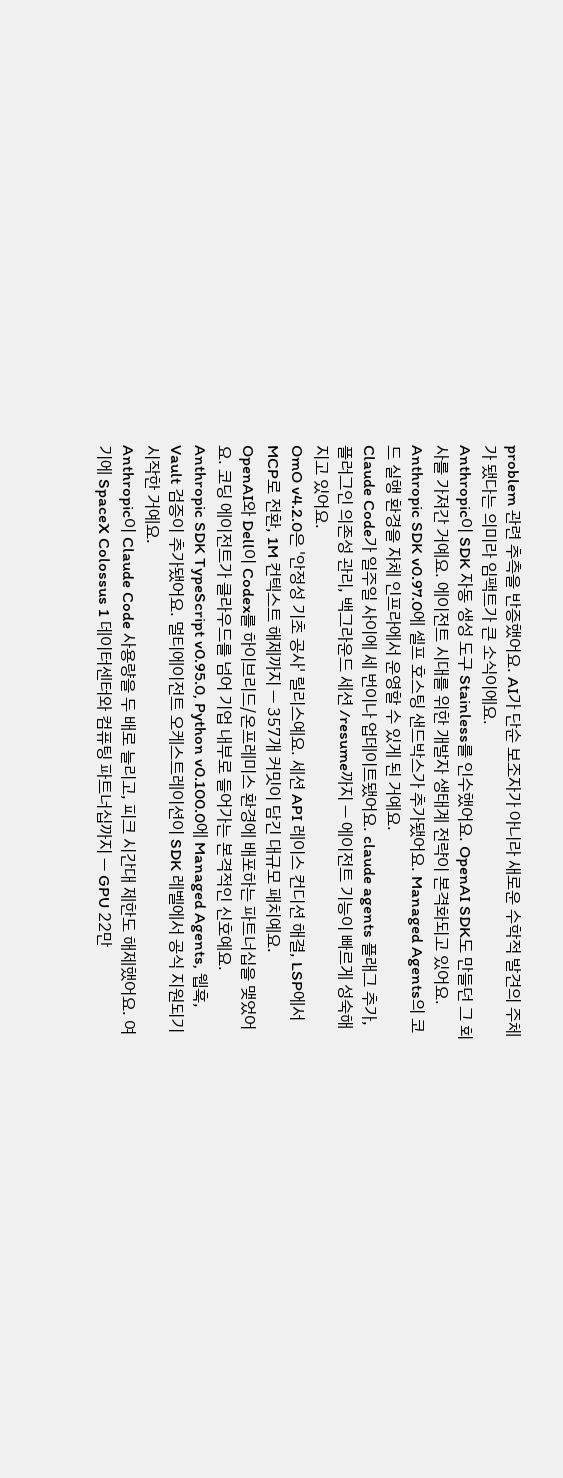problem 관련 추측을 반증했어요. AI가 단순 보조자가 아니라 새로운 수학적 발견의 주체가 됐다는 의미라 임팩트가 큰 소식이에요.
Anthropic이 SDK 자동 생성 도구 Stainless를 인수했어요. OpenAI SDK도 만들던 그 회사를 가져간 거예요. 에이전트 시대를 위한 개발자 생태계 전략이 본격화되고 있어요.
Anthropic SDK v0.97.0에 셀프 호스팅 샌드박스가 추가됐어요. Managed Agents의 코드 실행 환경을 자체 인프라에서 운영할 수 있게 된 거예요.
Claude Code가 일주일 사이에 세 번이나 업데이트됐어요. claude agents 플래그 추가, 플러그인 의존성 관리, 백그라운드 세션 /resume까지 — 에이전트 기능이 빠르게 성숙해지고 있어요.
OmO v4.2.0은 '안정성 기초 공사' 릴리스예요. 세션 API 레이스 컨디션 해결, LSP에서 MCP로 전환, 1M 컨텍스트 해제까지 — 357개 커밋이 담긴 대규모 패치예요.
OpenAI와 Dell이 Codex를 하이브리드/온프레미스 환경에 배포하는 파트너십을 맺었어요. 코딩 에이전트가 클라우드를 넘어 기업 내부로 들어가는 본격적인 신호예요.
Anthropic SDK TypeScript v0.95.0, Python v0.100.0에 Managed Agents, 웹훅, Vault 검증이 추가됐어요. 멀티에이전트 오케스트레이션이 SDK 레벨에서 공식 지원되기 시작한 거예요.
Anthropic이 Claude Code 사용량을 두 배로 늘리고, 피크 시간대 제한도 해제했어요. 여기에 SpaceX Colossus 1 데이터센터와 컴퓨팅 파트너십까지 — GPU 22만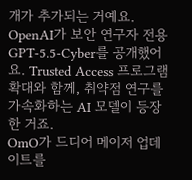개가 추가되는 거예요.
OpenAI가 보안 연구자 전용 GPT-5.5-Cyber를 공개했어요. Trusted Access 프로그램 확대와 함께, 취약점 연구를 가속화하는 AI 모델이 등장한 거죠.
OmO가 드디어 메이저 업데이트를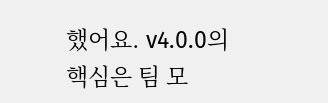했어요. v4.0.0의 핵심은 팀 모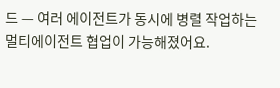드 — 여러 에이전트가 동시에 병렬 작업하는 멀티에이전트 협업이 가능해졌어요.